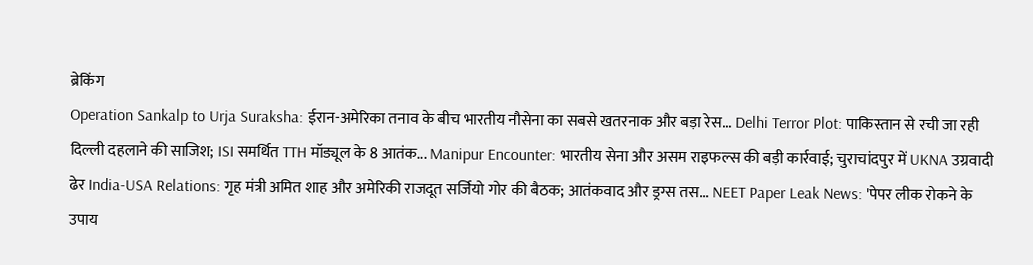ब्रेकिंग
Operation Sankalp to Urja Suraksha: ईरान-अमेरिका तनाव के बीच भारतीय नौसेना का सबसे खतरनाक और बड़ा रेस... Delhi Terror Plot: पाकिस्तान से रची जा रही दिल्ली दहलाने की साजिश; ISI समर्थित TTH मॉड्यूल के 8 आतंक... Manipur Encounter: भारतीय सेना और असम राइफल्स की बड़ी कार्रवाई; चुराचांदपुर में UKNA उग्रवादी ढेर India-USA Relations: गृह मंत्री अमित शाह और अमेरिकी राजदूत सर्जियो गोर की बैठक; आतंकवाद और ड्रग्स तस... NEET Paper Leak News: 'पेपर लीक रोकने के उपाय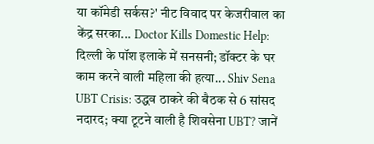या कॉमेडी सर्कस?' नीट विवाद पर केजरीवाल का केंद्र सरका... Doctor Kills Domestic Help: दिल्ली के पॉश इलाके में सनसनी; डॉक्टर के घर काम करने वाली महिला की हत्या... Shiv Sena UBT Crisis: उद्धव ठाकरे की बैठक से 6 सांसद नदारद; क्या टूटने वाली है शिवसेना UBT? जानें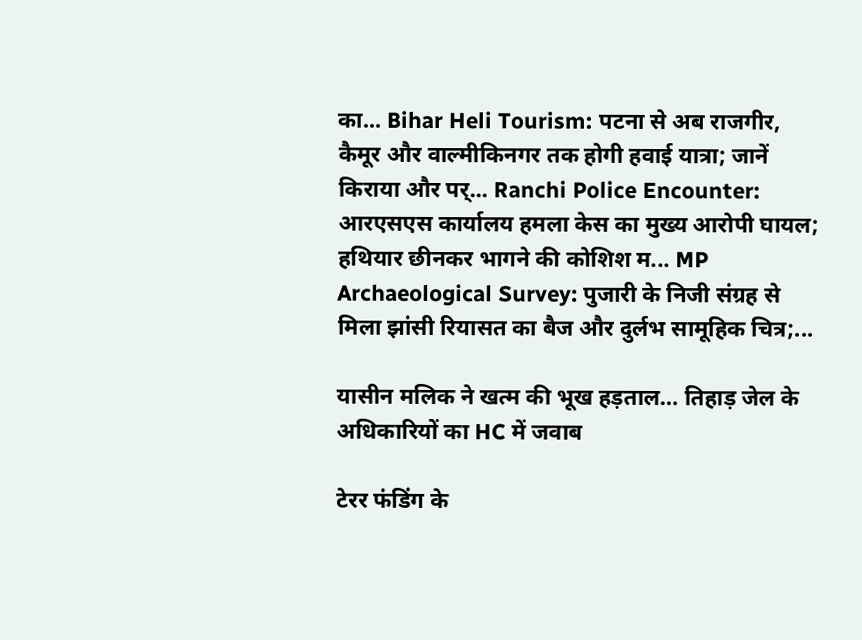का... Bihar Heli Tourism: पटना से अब राजगीर, कैमूर और वाल्मीकिनगर तक होगी हवाई यात्रा; जानें किराया और पर्... Ranchi Police Encounter: आरएसएस कार्यालय हमला केस का मुख्य आरोपी घायल; हथियार छीनकर भागने की कोशिश म... MP Archaeological Survey: पुजारी के निजी संग्रह से मिला झांसी रियासत का बैज और दुर्लभ सामूहिक चित्र;...

यासीन मलिक ने खत्म की भूख हड़ताल… तिहाड़ जेल के अधिकारियों का HC में जवाब

टेरर फंडिंग के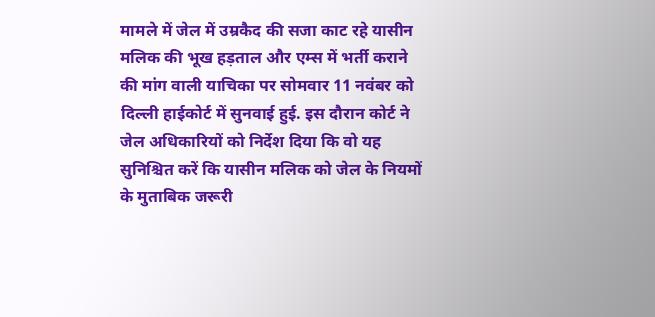मामले में जेल में उम्रकैद की सजा काट रहे यासीन मलिक की भूख हड़ताल और एम्स में भर्ती कराने की मांग वाली याचिका पर सोमवार 11 नवंबर को दिल्ली हाईकोर्ट में सुनवाई हुई. इस दौरान कोर्ट ने जेल अधिकारियों को निर्देश दिया कि वो यह सुनिश्चित करें कि यासीन मलिक को जेल के नियमों के मुताबिक जरूरी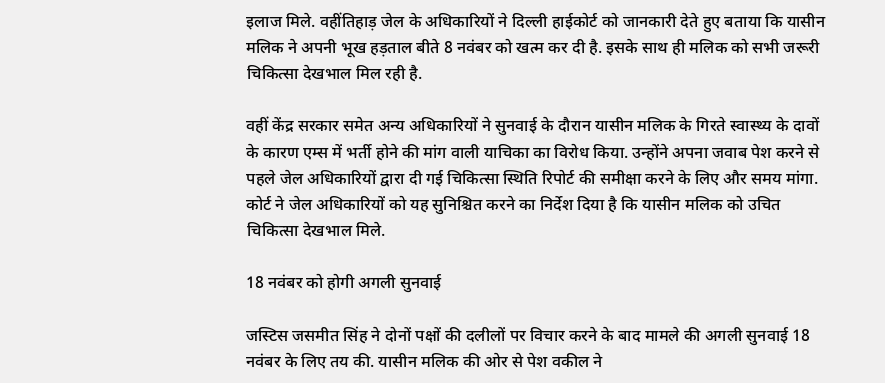इलाज मिले. वहींतिहाड़ जेल के अधिकारियों ने दिल्ली हाईकोर्ट को जानकारी देते हुए बताया कि यासीन मलिक ने अपनी भूख हड़ताल बीते 8 नवंबर को खत्म कर दी है. इसके साथ ही मलिक को सभी जरूरी चिकित्सा देखभाल मिल रही है.

वहीं केंद्र सरकार समेत अन्य अधिकारियों ने सुनवाई के दौरान यासीन मलिक के गिरते स्वास्थ्य के दावों के कारण एम्स में भर्ती होने की मांग वाली याचिका का विरोध किया. उन्होंने अपना जवाब पेश करने से पहले जेल अधिकारियों द्वारा दी गई चिकित्सा स्थिति रिपोर्ट की समीक्षा करने के लिए और समय मांगा. कोर्ट ने जेल अधिकारियों को यह सुनिश्चित करने का निर्देश दिया है कि यासीन मलिक को उचित चिकित्सा देखभाल मिले.

18 नवंबर को होगी अगली सुनवाई

जस्टिस जसमीत सिंह ने दोनों पक्षों की दलीलों पर विचार करने के बाद मामले की अगली सुनवाई 18 नवंबर के लिए तय की. यासीन मलिक की ओर से पेश वकील ने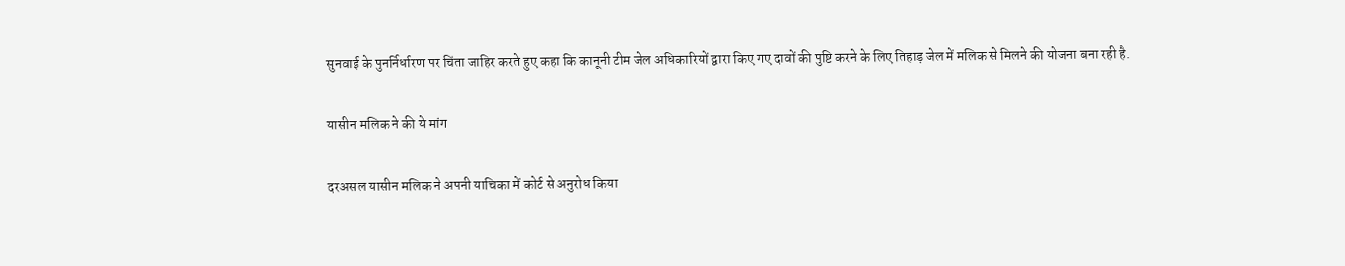सुनवाई के पुनर्निर्धारण पर चिंता जाहिर करते हुए कहा कि कानूनी टीम जेल अधिकारियों द्वारा किए गए दावों की पुष्टि करने के लिए तिहाड़ जेल में मलिक से मिलने की योजना बना रही है.

यासीन मलिक ने की ये मांग

दरअसल यासीन मलिक ने अपनी याचिका में कोर्ट से अनुरोध किया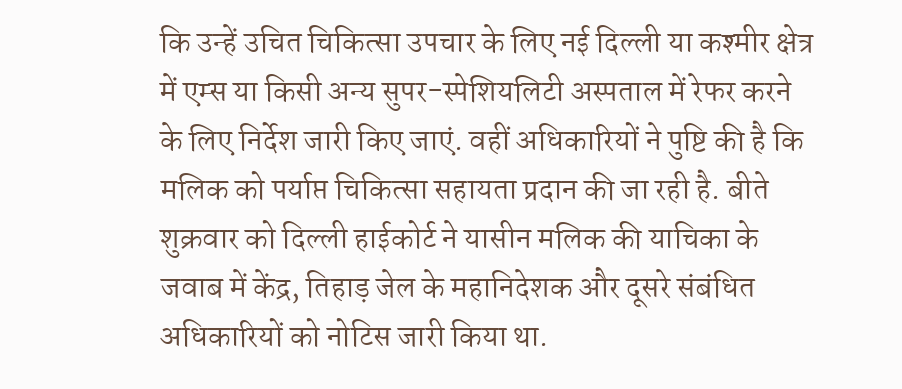कि उन्हें उचित चिकित्सा उपचार के लिए नई दिल्ली या कश्मीर क्षेत्र में एम्स या किसी अन्य सुपर-स्पेशियलिटी अस्पताल में रेफर करने के लिए निर्देश जारी किए जाएं. वहीं अधिकारियों ने पुष्टि की है कि मलिक को पर्याप्त चिकित्सा सहायता प्रदान की जा रही है. बीते शुक्रवार को दिल्ली हाईकोर्ट ने यासीन मलिक की याचिका के जवाब में केंद्र, तिहाड़ जेल के महानिदेशक और दूसरे संबंधित अधिकारियों को नोटिस जारी किया था.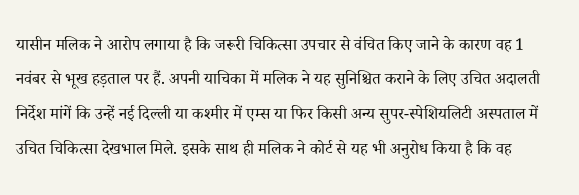यासीन मलिक ने आरोप लगाया है कि जरूरी चिकित्सा उपचार से वंचित किए जाने के कारण वह 1 नवंबर से भूख हड़ताल पर हैं. अपनी याचिका में मलिक ने यह सुनिश्चित कराने के लिए उचित अदालती निर्देश मांगें कि उन्हें नई दिल्ली या कश्मीर में एम्स या फिर किसी अन्य सुपर-स्पेशियलिटी अस्पताल में उचित चिकित्सा देखभाल मिले. इसके साथ ही मलिक ने कोर्ट से यह भी अनुरोध किया है कि वह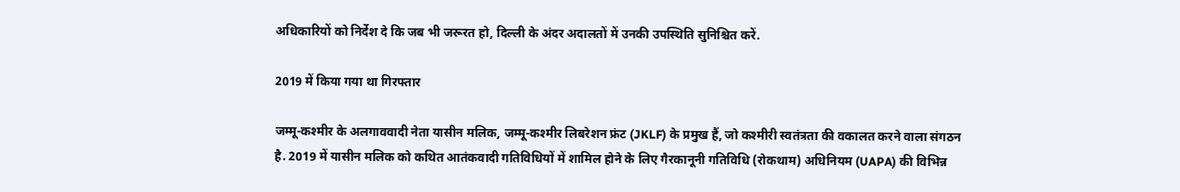अधिकारियों को निर्देश दे कि जब भी जरूरत हो, दिल्ली के अंदर अदालतों में उनकी उपस्थिति सुनिश्चित करें.

2019 में किया गया था गिरफ्तार

जम्मू-कश्मीर के अलगाववादी नेता यासीन मलिक, जम्मू-कश्मीर लिबरेशन फ्रंट (JKLF) के प्रमुख हैं, जो कश्मीरी स्वतंत्रता की वकालत करने वाला संगठन है. 2019 में यासीन मलिक को कथित आतंकवादी गतिविधियों में शामिल होने के लिए गैरकानूनी गतिविधि (रोकथाम) अधिनियम (UAPA) की विभिन्न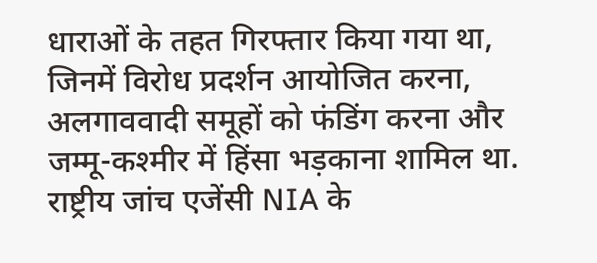धाराओं के तहत गिरफ्तार किया गया था, जिनमें विरोध प्रदर्शन आयोजित करना, अलगाववादी समूहों को फंडिंग करना और जम्मू-कश्मीर में हिंसा भड़काना शामिल था. राष्ट्रीय जांच एजेंसी NIA के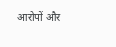आरोपों और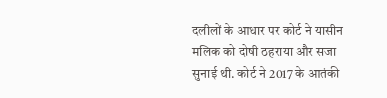दलीलों के आधार पर कोर्ट ने यासीन मलिक को दोषी ठहराया और सजा सुनाई थी. कोर्ट ने 2017 के आतंकी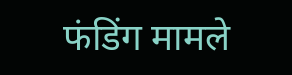फंडिंग मामले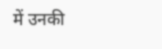में उनकी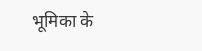भूमिका के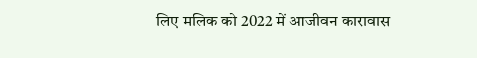लिए मलिक को 2022 में आजीवन कारावास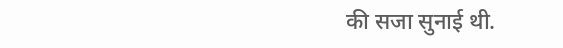की सजा सुनाई थी.